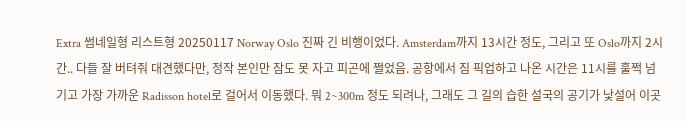Extra 썸네일형 리스트형 20250117 Norway Oslo 진짜 긴 비행이었다. Amsterdam까지 13시간 정도, 그리고 또 Oslo까지 2시간.. 다들 잘 버텨줘 대견했다만, 정작 본인만 잠도 못 자고 피곤에 쩔었음. 공항에서 짐 픽업하고 나온 시간은 11시를 훌쩍 넘기고 가장 가까운 Radisson hotel로 걸어서 이동했다. 뭐 2~300m 정도 되려나, 그래도 그 길의 습한 설국의 공기가 낯설어 이곳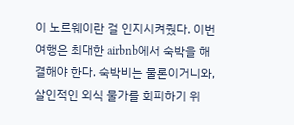이 노르웨이란 걸 인지시켜줬다. 이번 여행은 최대한 airbnb에서 숙박을 해결해야 한다. 숙박비는 물론이거니와, 살인적인 외식 물가를 회피하기 위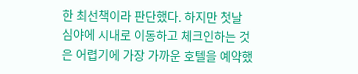한 최선책이라 판단했다. 하지만 첫날 심야에 시내로 이동하고 체크인하는 것은 어렵기에 가장 가까운 호텔을 예약했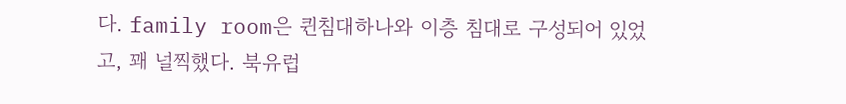다. family room은 퀸침대하나와 이층 침대로 구성되어 있었고, 꽤 널찍했다. 북유럽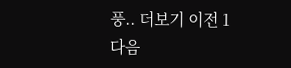풍.. 더보기 이전 1 다음